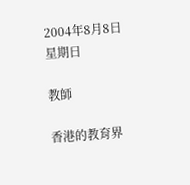2004年8月8日星期日

教師

香港的教育界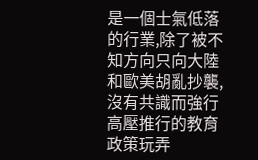是一個士氣低落的行業,除了被不知方向只向大陸和歐美胡亂抄襲,沒有共識而強行高壓推行的教育政策玩弄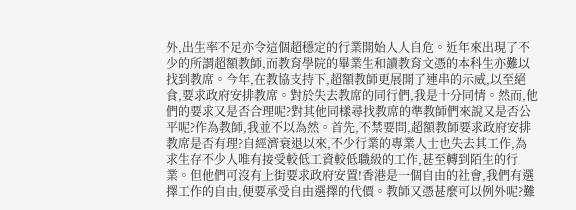外,出生率不足亦令這個超穩定的行業開始人人自危。近年來出現了不少的所謂超額教師,而教育學院的畢業生和讀教育文憑的本科生亦難以找到教席。今年,在教協支持下,超額教師更展開了連串的示威,以至絕食,要求政府安排教席。對於失去教席的同行們,我是十分同情。然而,他們的要求又是否合理呢?對其他同樣尋找教席的準教師們來說又是否公平呢?作為教師,我並不以為然。首先,不禁要問,超額教師要求政府安排教席是否有理?自經濟衰退以來,不少行業的專業人士也失去其工作,為求生存不少人唯有接受較低工資較低職級的工作,甚至轉到陌生的行業。但他們可沒有上街要求政府安置!香港是一個自由的社會,我們有選擇工作的自由,便要承受自由選擇的代價。教師又憑甚麼可以例外呢?難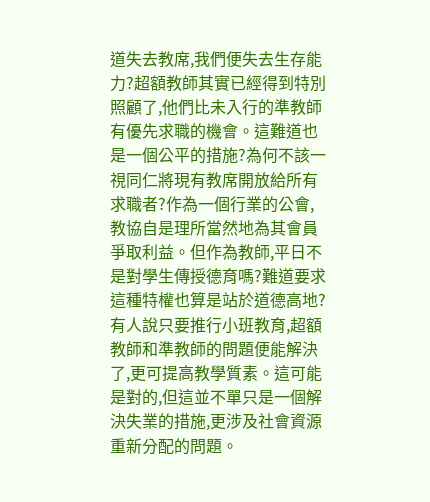道失去教席,我們便失去生存能力?超額教師其實已經得到特別照顧了,他們比未入行的準教師有優先求職的機會。這難道也是一個公平的措施?為何不該一視同仁將現有教席開放給所有求職者?作為一個行業的公會,教協自是理所當然地為其會員爭取利益。但作為教師,平日不是對學生傳授德育嗎?難道要求這種特權也算是站於道德高地?有人說只要推行小班教育,超額教師和準教師的問題便能解決了,更可提高教學質素。這可能是對的,但這並不單只是一個解決失業的措施,更涉及社會資源重新分配的問題。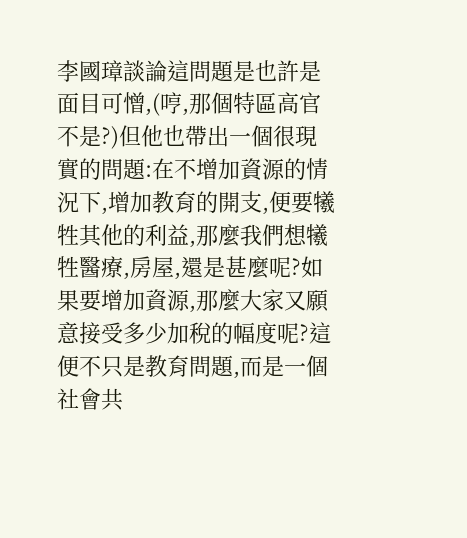李國璋談論這問題是也許是面目可憎,(哼,那個特區高官不是?)但他也帶出一個很現實的問題:在不增加資源的情況下,增加教育的開支,便要犧牲其他的利益,那麼我們想犧牲醫療,房屋,還是甚麼呢?如果要增加資源,那麼大家又願意接受多少加稅的幅度呢?這便不只是教育問題,而是一個社會共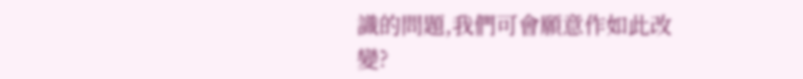識的問題,我們可會願意作如此改變?